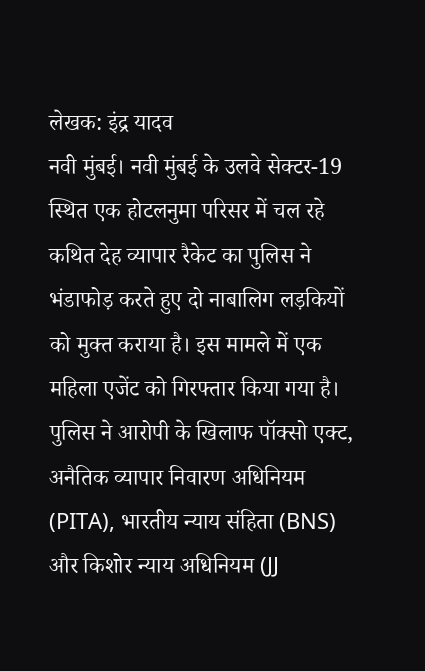लेखक: इंद्र यादव
नवी मुंबई। नवी मुंबई के उलवे सेक्टर-19 स्थित एक होटलनुमा परिसर में चल रहे कथित देह व्यापार रैकेट का पुलिस ने भंडाफोड़ करते हुए दो नाबालिग लड़कियों को मुक्त कराया है। इस मामले में एक महिला एजेंट को गिरफ्तार किया गया है। पुलिस ने आरोपी के खिलाफ पॉक्सो एक्ट, अनैतिक व्यापार निवारण अधिनियम (PITA), भारतीय न्याय संहिता (BNS) और किशोर न्याय अधिनियम (JJ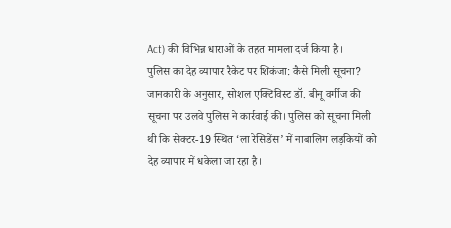Act) की विभिन्न धाराओं के तहत मामला दर्ज किया है।
पुलिस का देह व्यापार रैकेट पर शिकंजा: कैसे मिली सूचना?
जानकारी के अनुसार, सोशल एक्टिविस्ट डॉ. बीनू वर्गीज की सूचना पर उलवे पुलिस ने कार्रवाई की। पुलिस को सूचना मिली थी कि सेक्टर-19 स्थित ‘ला रेसिडेंस’ में नाबालिग लड़कियों को देह व्यापार में धकेला जा रहा है।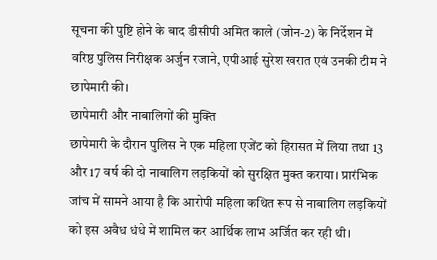सूचना की पुष्टि होने के बाद डीसीपी अमित काले (जोन-2) के निर्देशन में वरिष्ठ पुलिस निरीक्षक अर्जुन रजाने, एपीआई सुरेश खरात एवं उनकी टीम ने छापेमारी की।
छापेमारी और नाबालिगों की मुक्ति
छापेमारी के दौरान पुलिस ने एक महिला एजेंट को हिरासत में लिया तथा 13 और 17 वर्ष की दो नाबालिग लड़कियों को सुरक्षित मुक्त कराया। प्रारंभिक जांच में सामने आया है कि आरोपी महिला कथित रूप से नाबालिग लड़कियों को इस अवैध धंधे में शामिल कर आर्थिक लाभ अर्जित कर रही थी।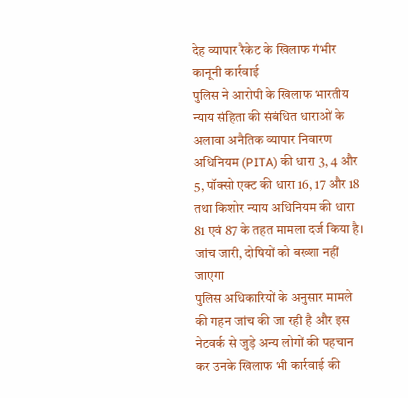देह व्यापार रैकेट के खिलाफ गंभीर कानूनी कार्रवाई
पुलिस ने आरोपी के खिलाफ भारतीय न्याय संहिता की संबंधित धाराओं के अलावा अनैतिक व्यापार निवारण अधिनियम (PITA) की धारा 3, 4 और 5, पॉक्सो एक्ट की धारा 16, 17 और 18 तथा किशोर न्याय अधिनियम की धारा 81 एवं 87 के तहत मामला दर्ज किया है।
जांच जारी, दोषियों को बख्शा नहीं जाएगा
पुलिस अधिकारियों के अनुसार मामले की गहन जांच की जा रही है और इस नेटवर्क से जुड़े अन्य लोगों की पहचान कर उनके खिलाफ भी कार्रवाई की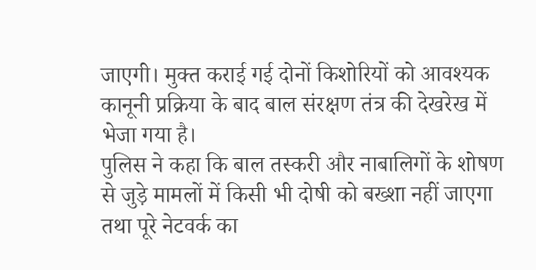जाएगी। मुक्त कराई गई दोनों किशोरियों को आवश्यक कानूनी प्रक्रिया के बाद बाल संरक्षण तंत्र की देखरेख में भेजा गया है।
पुलिस ने कहा कि बाल तस्करी और नाबालिगों के शोषण से जुड़े मामलों में किसी भी दोषी को बख्शा नहीं जाएगा तथा पूरे नेटवर्क का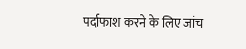पर्दाफाश करने के लिए जांच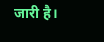जारी है।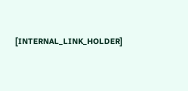[INTERNAL_LINK_HOLDER]